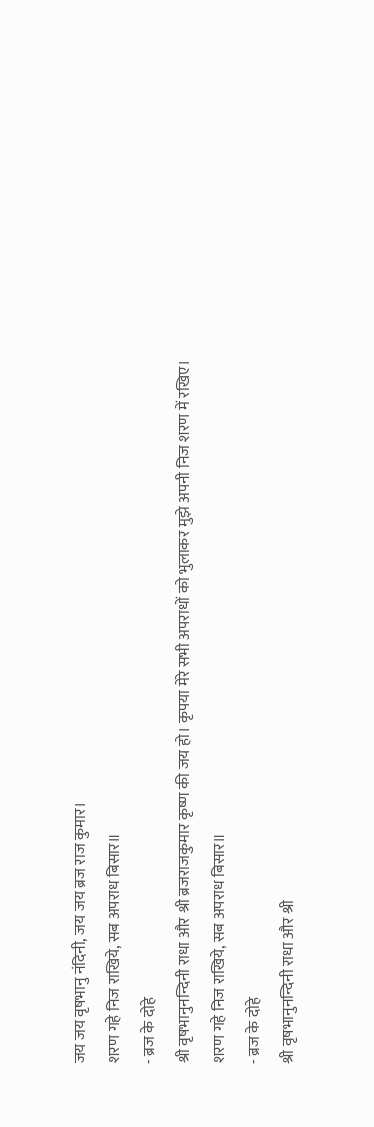जय जय वृषभानु नंदिनी, जय जय ब्रज राज कुमार।
शरण गहे निज राखिये, सब अपराध बिसार॥
- ब्रज के दोहे
श्री वृषभानुनन्दिनी राधा और श्री ब्रजराजकुमार कृष्ण की जय हो। कृपया मेरे सभी अपराधों को भुलाकर मुझे अपनी निज शरण में रखिए।
शरण गहे निज राखिये, सब अपराध बिसार॥
- ब्रज के दोहे
श्री वृषभानुनन्दिनी राधा और श्री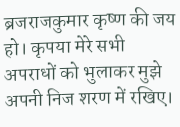ब्रजराजकुमार कृष्ण की जय हो। कृपया मेरे सभी अपराधों को भुलाकर मुझे अपनी निज शरण में रखिए।